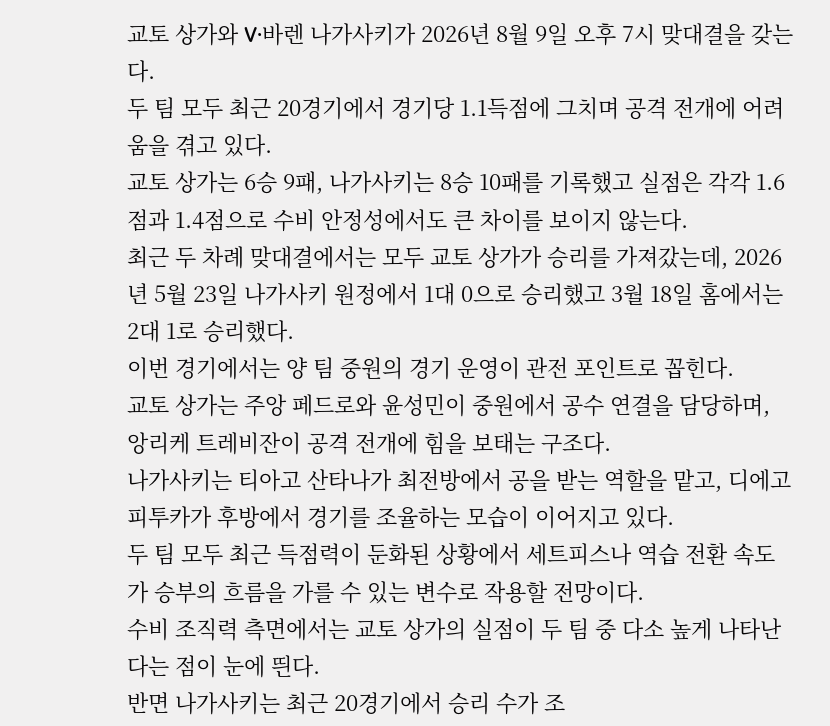교토 상가와 V·바렌 나가사키가 2026년 8월 9일 오후 7시 맞대결을 갖는다.
두 팀 모두 최근 20경기에서 경기당 1.1득점에 그치며 공격 전개에 어려움을 겪고 있다.
교토 상가는 6승 9패, 나가사키는 8승 10패를 기록했고 실점은 각각 1.6점과 1.4점으로 수비 안정성에서도 큰 차이를 보이지 않는다.
최근 두 차례 맞대결에서는 모두 교토 상가가 승리를 가져갔는데, 2026년 5월 23일 나가사키 원정에서 1대 0으로 승리했고 3월 18일 홈에서는 2대 1로 승리했다.
이번 경기에서는 양 팀 중원의 경기 운영이 관전 포인트로 꼽힌다.
교토 상가는 주앙 페드로와 윤성민이 중원에서 공수 연결을 담당하며, 앙리케 트레비잔이 공격 전개에 힘을 보태는 구조다.
나가사키는 티아고 산타나가 최전방에서 공을 받는 역할을 맡고, 디에고 피투카가 후방에서 경기를 조율하는 모습이 이어지고 있다.
두 팀 모두 최근 득점력이 둔화된 상황에서 세트피스나 역습 전환 속도가 승부의 흐름을 가를 수 있는 변수로 작용할 전망이다.
수비 조직력 측면에서는 교토 상가의 실점이 두 팀 중 다소 높게 나타난다는 점이 눈에 띈다.
반면 나가사키는 최근 20경기에서 승리 수가 조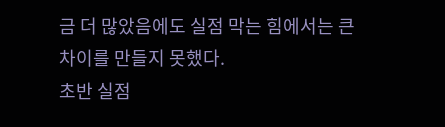금 더 많았음에도 실점 막는 힘에서는 큰 차이를 만들지 못했다.
초반 실점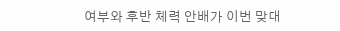여부와 후반 체력 안배가 이번 맞대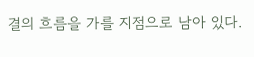결의 흐름을 가를 지점으로 남아 있다.